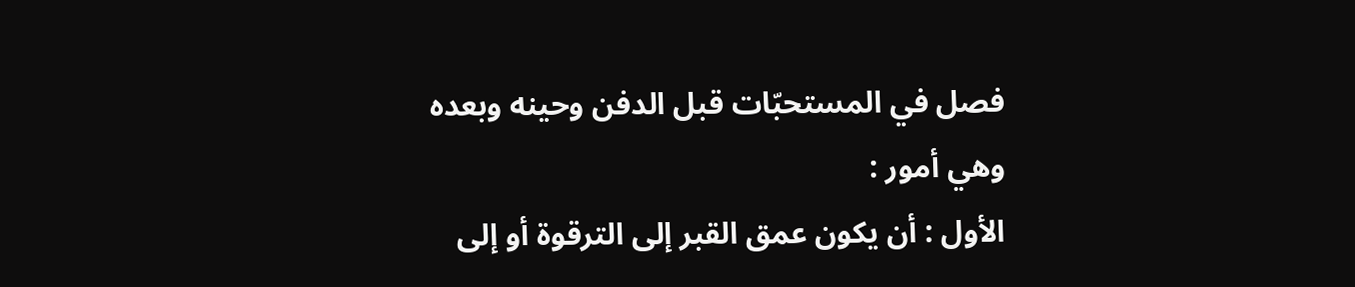فصل في المستحبّات قبل الدفن وحينه وبعده
وهي أمور :
الأول : أن يكون عمق القبر إلى الترقوة أو إلى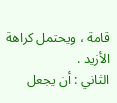قامة ، ويحتمل كراهة الأزيد .
الثاني : أن يجعل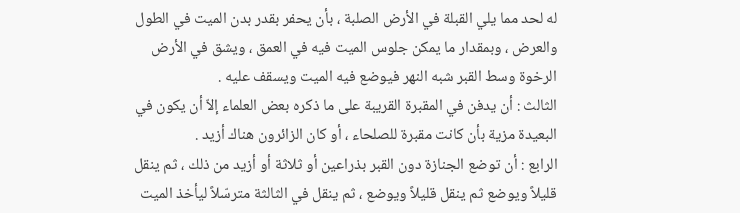له لحد مما يلي القبلة في الأرض الصلبة ، بأن يحفر بقدر بدن الميت في الطول والعرض ، وبمقدار ما يمكن جلوس الميت فيه في العمق ، ويشق في الأرض الرخوة وسط القبر شبه النهر فيوضع فيه الميت ويسقف عليه .
الثالث : أن يدفن في المقبرة القريبة على ما ذكره بعض العلماء إلاّ أن يكون في البعيدة مزية بأن كانت مقبرة للصلحاء ، أو كان الزائرون هناك أزيد .
الرابع : أن توضع الجنازة دون القبر بذراعين أو ثلاثة أو أزيد من ذلك ، ثم ينقل قليلاً ويوضع ثم ينقل قليلاً ويوضع ، ثم ينقل في الثالثة مترسّلاً ليأخذ الميت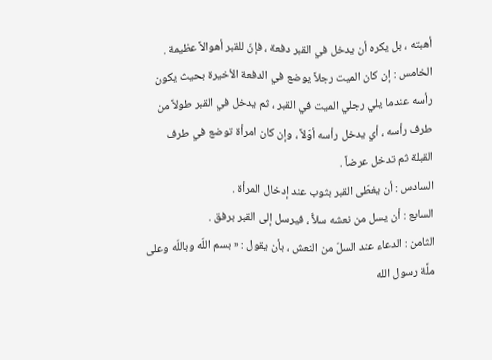أهبته ، بل يكره أن يدخل في القبر دفعة ، فإنّ للقبر أهوالاً عظيمة .
الخامس : إن كان الميت رجلاً يوضع في الدفعة الأخيرة بحيث يكون رأسه عندما يلي رجلي الميت في القبر ، ثم يدخل في القبر طولاً من طرف رأسه ، أي يدخل رأسه أوّلاً ، وإن كان امرأة توضع في طرف القبلة ثم تدخل عرضاً .
السادس : أن يغطّى القبر بثوب عند إدخال المرأة .
السابع : أن يسل من نعشه سلاًّ ، فيرسل إلى القبر برفق .
الثامن : الدعاء عند السلّ من النعش ، بأن يقول : « بسم اللّه وباللّه وعلى ملَّة رسول الله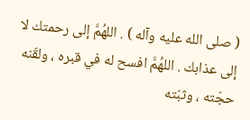( صلى الله عليه وآله ) . اللهُمَّ إلى رحمتك لا إلى عذابك . اللهُمَّ افسح له في قبره ، ولقّنه حجّته ، وثبّته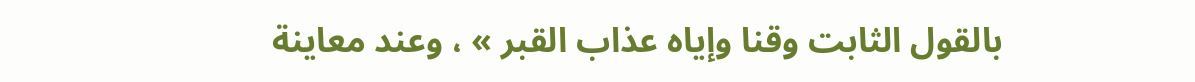بالقول الثابت وقنا وإياه عذاب القبر » ، وعند معاينة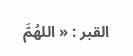القبر : « اللهُمَّ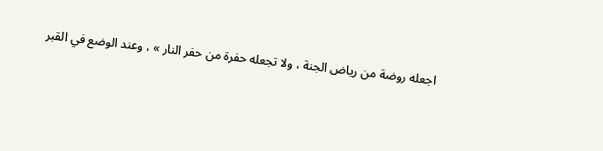اجعله روضة من رياض الجنة ، ولا تجعله حفرة من حفر النار » ، وعند الوضع في القبر